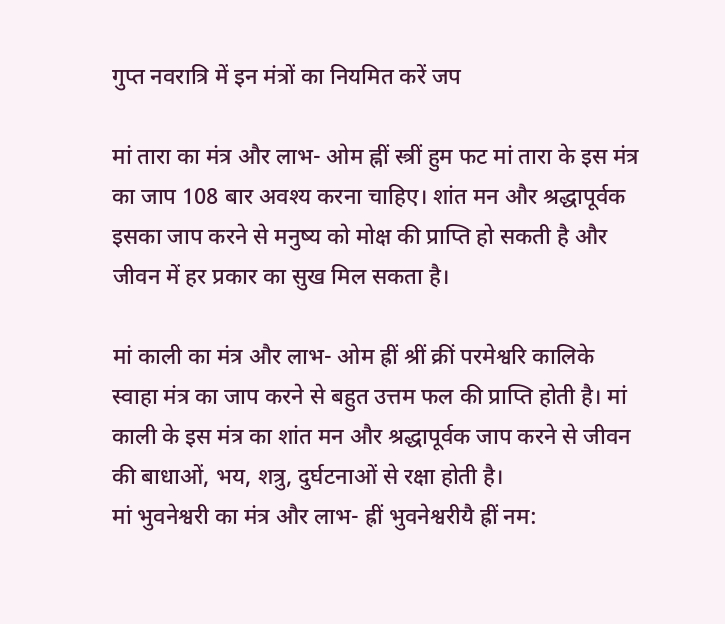गुप्त नवरात्रि में इन मंत्रों का नियमित करें जप

मां तारा का मंत्र और लाभ- ओम ह्नीं स्त्रीं हुम फट मां तारा के इस मंत्र का जाप 108 बार अवश्य करना चाहिए। शांत मन और श्रद्धापूर्वक इसका जाप करने से मनुष्य को मोक्ष की प्राप्ति हो सकती है और जीवन में हर प्रकार का सुख मिल सकता है।

मां काली का मंत्र और लाभ- ओम ह्रीं श्रीं क्रीं परमेश्वरि कालिके स्वाहा मंत्र का जाप करने से बहुत उत्तम फल की प्राप्ति होती है। मां काली के इस मंत्र का शांत मन और श्रद्धापूर्वक जाप करने से जीवन की बाधाओं, भय, शत्रु, दुर्घटनाओं से रक्षा होती है।
मां भुवनेश्वरी का मंत्र और लाभ- ह्रीं भुवनेश्वरीयै ह्रीं नम: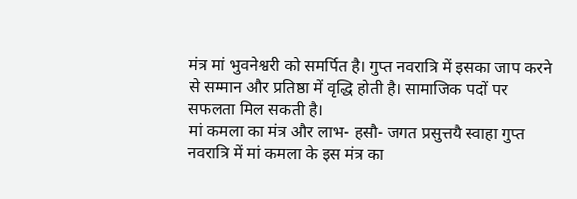मंत्र मां भुवनेश्वरी को समर्पित है। गुप्त नवरात्रि में इसका जाप करने से सम्मान और प्रतिष्ठा में वृद्धि होती है। सामाजिक पदों पर सफलता मिल सकती है।
मां कमला का मंत्र और लाभ- हसौ- जगत प्रसुत्तयै स्वाहा गुप्त नवरात्रि में मां कमला के इस मंत्र का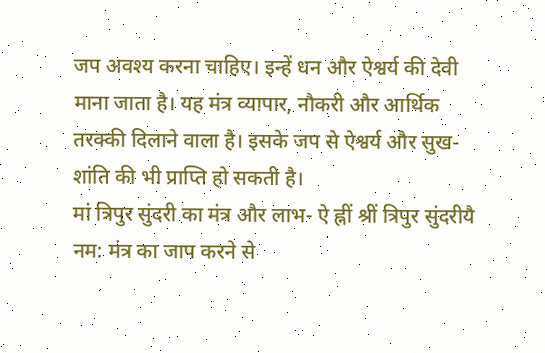जप अवश्य करना चाहिए। इन्हें धन और ऐश्वर्य की देवी माना जाता है। यह मंत्र व्यापार, नौकरी और आर्थिक तरक्की दिलाने वाला है। इसके जप से ऐश्वर्य और सुख-शांति की भी प्राप्ति हो सकती है।
मां त्रिपुर सुंदरी का मंत्र और लाभ- ऐ ह्नीं श्रीं त्रिपुर सुंदरीयै नम: मंत्र का जाप करने से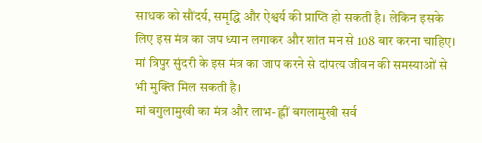साधक को सौंदर्य, समृद्धि और ऐश्वर्य की प्राप्ति हो सकती है। लेकिन इसके लिए इस मंत्र का जप ध्यान लगाकर और शांत मन से 108 बार करना चाहिए। मां त्रिपुर सुंदरी के इस मंत्र का जाप करने से दांपत्य जीवन की समस्याओं से भी मुक्ति मिल सकती है।
मां बगुलामुखी का मंत्र और लाभ- ह्लीं बगलामुखी सर्व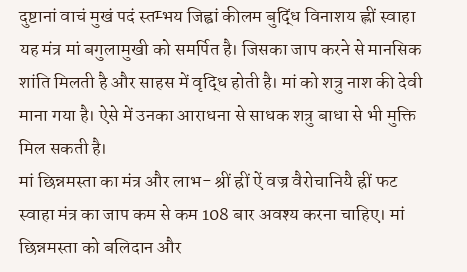दुष्टानां वाचं मुखं पदं स्तम्भय जिह्वां कीलम बुद्धिं विनाशय ह्लीं स्वाहा यह मंत्र मां बगुलामुखी को समर्पित है। जिसका जाप करने से मानसिक शांति मिलती है और साहस में वृद्धि होती है। मां को शत्रु नाश की देवी माना गया है। ऐसे में उनका आराधना से साधक शत्रु बाधा से भी मुक्ति मिल सकती है।
मां छिन्नमस्ता का मंत्र और लाभ- श्रीं ह्रीं ऐं वज्र वैरोचानियै ह्रीं फट स्वाहा मंत्र का जाप कम से कम 108 बार अवश्य करना चाहिए। मां छिन्नमस्ता को बलिदान और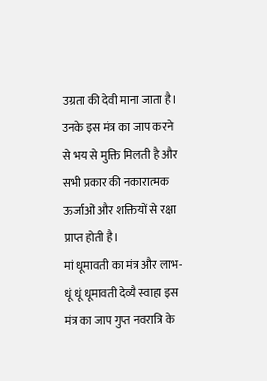उग्रता की देवी माना जाता है। उनके इस मंत्र का जाप करने से भय से मुक्ति मिलती है और सभी प्रकार की नकारात्मक ऊर्जाओं और शक्तियों से रक्षा प्राप्त होती है।
मां धूमावती का मंत्र और लाभ- धूं धूं धूमावती देव्यै स्वाहा इस मंत्र का जाप गुप्त नवरात्रि के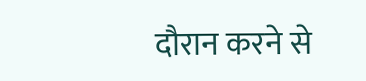दौरान करने से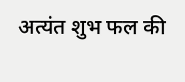अत्यंत शुभ फल की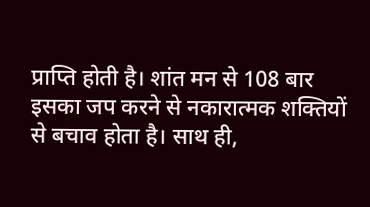प्राप्ति होती है। शांत मन से 108 बार इसका जप करने से नकारात्मक शक्तियों से बचाव होता है। साथ ही,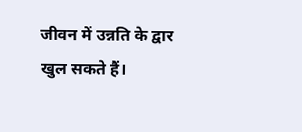जीवन में उन्नति के द्वार खुल सकते हैं।